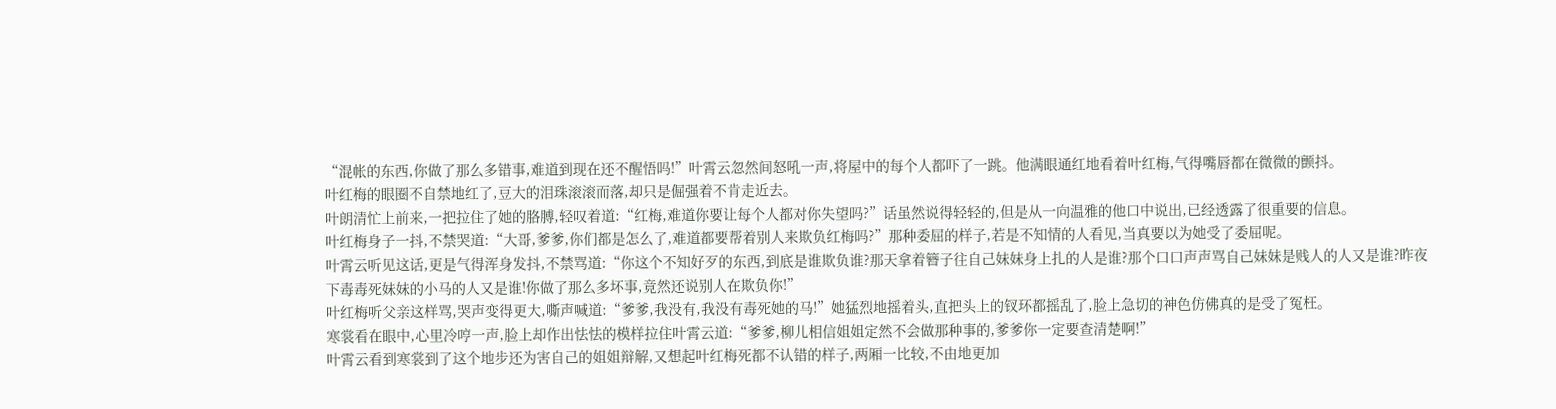“混帐的东西,你做了那么多错事,难道到现在还不醒悟吗!”叶霄云忽然间怒吼一声,将屋中的每个人都吓了一跳。他满眼通红地看着叶红梅,气得嘴唇都在微微的颤抖。
叶红梅的眼圈不自禁地红了,豆大的泪珠滚滚而落,却只是倔强着不肯走近去。
叶朗清忙上前来,一把拉住了她的胳膊,轻叹着道:“红梅,难道你要让每个人都对你失望吗?”话虽然说得轻轻的,但是从一向温雅的他口中说出,已经透露了很重要的信息。
叶红梅身子一抖,不禁哭道:“大哥,爹爹,你们都是怎么了,难道都要帮着别人来欺负红梅吗?”那种委屈的样子,若是不知情的人看见,当真要以为她受了委屈呢。
叶霄云听见这话,更是气得浑身发抖,不禁骂道:“你这个不知好歹的东西,到底是谁欺负谁?那天拿着簪子往自己妹妹身上扎的人是谁?那个口口声声骂自己妹妹是贱人的人又是谁?昨夜下毒毒死妹妹的小马的人又是谁!你做了那么多坏事,竟然还说别人在欺负你!”
叶红梅听父亲这样骂,哭声变得更大,嘶声喊道:“爹爹,我没有,我没有毒死她的马!”她猛烈地摇着头,直把头上的钗环都摇乱了,脸上急切的神色仿佛真的是受了冤枉。
寒裳看在眼中,心里冷哼一声,脸上却作出怯怯的模样拉住叶霄云道:“爹爹,柳儿相信姐姐定然不会做那种事的,爹爹你一定要查清楚啊!”
叶霄云看到寒裳到了这个地步还为害自己的姐姐辩解,又想起叶红梅死都不认错的样子,两厢一比较,不由地更加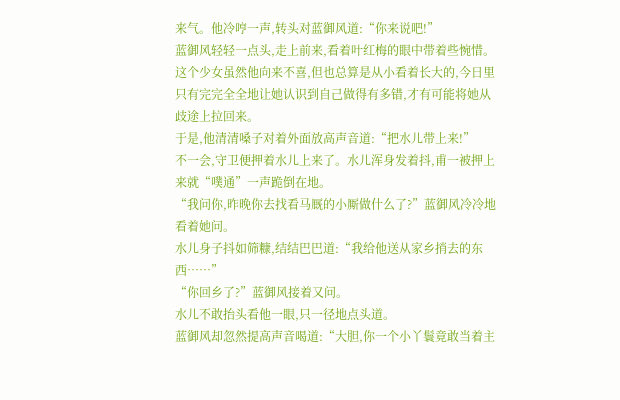来气。他冷哼一声,转头对蓝御风道:“你来说吧!”
蓝御风轻轻一点头,走上前来,看着叶红梅的眼中带着些惋惜。这个少女虽然他向来不喜,但也总算是从小看着长大的,今日里只有完完全全地让她认识到自己做得有多错,才有可能将她从歧途上拉回来。
于是,他清清嗓子对着外面放高声音道:“把水儿带上来!”
不一会,守卫便押着水儿上来了。水儿浑身发着抖,甫一被押上来就“噗通”一声跪倒在地。
“我问你,昨晚你去找看马厩的小厮做什么了?”蓝御风冷冷地看着她问。
水儿身子抖如筛糠,结结巴巴道:“我给他送从家乡捎去的东西……”
“你回乡了?”蓝御风接着又问。
水儿不敢抬头看他一眼,只一径地点头道。
蓝御风却忽然提高声音喝道:“大胆,你一个小丫鬟竟敢当着主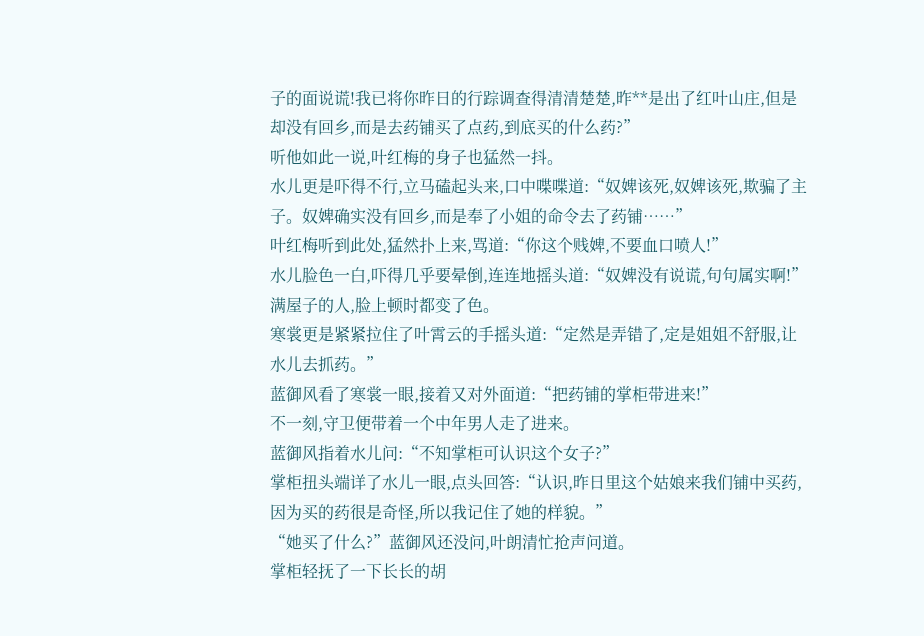子的面说谎!我已将你昨日的行踪调查得清清楚楚,昨**是出了红叶山庄,但是却没有回乡,而是去药铺买了点药,到底买的什么药?”
听他如此一说,叶红梅的身子也猛然一抖。
水儿更是吓得不行,立马磕起头来,口中喋喋道:“奴婢该死,奴婢该死,欺骗了主子。奴婢确实没有回乡,而是奉了小姐的命令去了药铺……”
叶红梅听到此处,猛然扑上来,骂道:“你这个贱婢,不要血口喷人!”
水儿脸色一白,吓得几乎要晕倒,连连地摇头道:“奴婢没有说谎,句句属实啊!”
满屋子的人,脸上顿时都变了色。
寒裳更是紧紧拉住了叶霄云的手摇头道:“定然是弄错了,定是姐姐不舒服,让水儿去抓药。”
蓝御风看了寒裳一眼,接着又对外面道:“把药铺的掌柜带进来!”
不一刻,守卫便带着一个中年男人走了进来。
蓝御风指着水儿问:“不知掌柜可认识这个女子?”
掌柜扭头端详了水儿一眼,点头回答:“认识,昨日里这个姑娘来我们铺中买药,因为买的药很是奇怪,所以我记住了她的样貌。”
“她买了什么?”蓝御风还没问,叶朗清忙抢声问道。
掌柜轻抚了一下长长的胡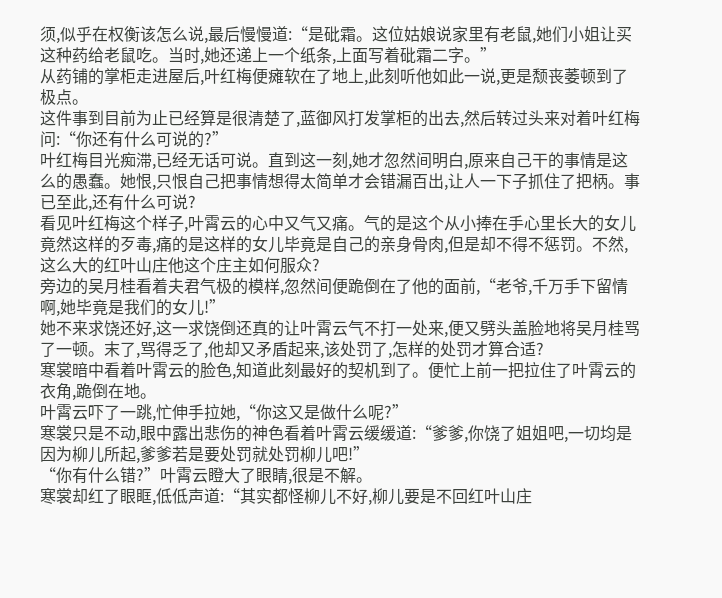须,似乎在权衡该怎么说,最后慢慢道:“是砒霜。这位姑娘说家里有老鼠,她们小姐让买这种药给老鼠吃。当时,她还递上一个纸条,上面写着砒霜二字。”
从药铺的掌柜走进屋后,叶红梅便瘫软在了地上,此刻听他如此一说,更是颓丧萎顿到了极点。
这件事到目前为止已经算是很清楚了,蓝御风打发掌柜的出去,然后转过头来对着叶红梅问:“你还有什么可说的?”
叶红梅目光痴滞,已经无话可说。直到这一刻,她才忽然间明白,原来自己干的事情是这么的愚蠢。她恨,只恨自己把事情想得太简单才会错漏百出,让人一下子抓住了把柄。事已至此,还有什么可说?
看见叶红梅这个样子,叶霄云的心中又气又痛。气的是这个从小捧在手心里长大的女儿竟然这样的歹毒,痛的是这样的女儿毕竟是自己的亲身骨肉,但是却不得不惩罚。不然,这么大的红叶山庄他这个庄主如何服众?
旁边的吴月桂看着夫君气极的模样,忽然间便跪倒在了他的面前,“老爷,千万手下留情啊,她毕竟是我们的女儿!”
她不来求饶还好,这一求饶倒还真的让叶霄云气不打一处来,便又劈头盖脸地将吴月桂骂了一顿。末了,骂得乏了,他却又矛盾起来,该处罚了,怎样的处罚才算合适?
寒裳暗中看着叶霄云的脸色,知道此刻最好的契机到了。便忙上前一把拉住了叶霄云的衣角,跪倒在地。
叶霄云吓了一跳,忙伸手拉她,“你这又是做什么呢?”
寒裳只是不动,眼中露出悲伤的神色看着叶霄云缓缓道:“爹爹,你饶了姐姐吧,一切均是因为柳儿所起,爹爹若是要处罚就处罚柳儿吧!”
“你有什么错?”叶霄云瞪大了眼睛,很是不解。
寒裳却红了眼眶,低低声道:“其实都怪柳儿不好,柳儿要是不回红叶山庄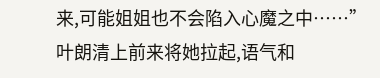来,可能姐姐也不会陷入心魔之中……”
叶朗清上前来将她拉起,语气和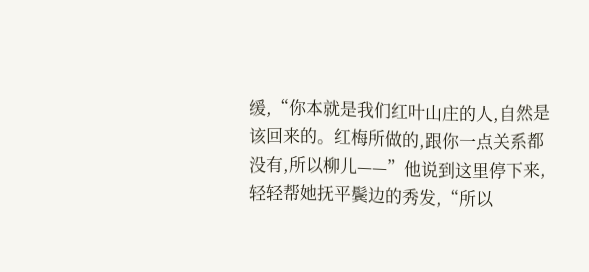缓,“你本就是我们红叶山庄的人,自然是该回来的。红梅所做的,跟你一点关系都没有,所以柳儿——”他说到这里停下来,轻轻帮她抚平鬓边的秀发,“所以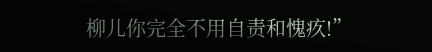柳儿你完全不用自责和愧疚!”